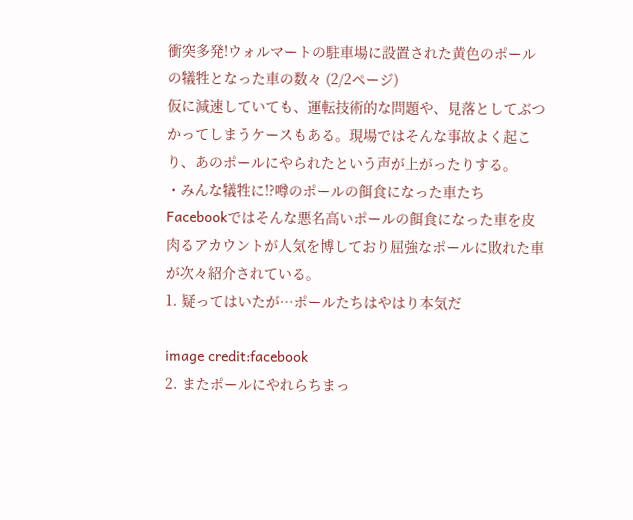衝突多発!ウォルマートの駐車場に設置された黄色のポールの犠牲となった車の数々 (2/2ページ)
仮に減速していても、運転技術的な問題や、見落としてぶつかってしまうケースもある。現場ではそんな事故よく起こり、あのポールにやられたという声が上がったりする。
・みんな犠牲に!?噂のポールの餌食になった車たち
Facebookではそんな悪名高いポールの餌食になった車を皮肉るアカウントが人気を博しており屈強なポールに敗れた車が次々紹介されている。
1. 疑ってはいたが…ポールたちはやはり本気だ

image credit:facebook
2. またポールにやれらちまっ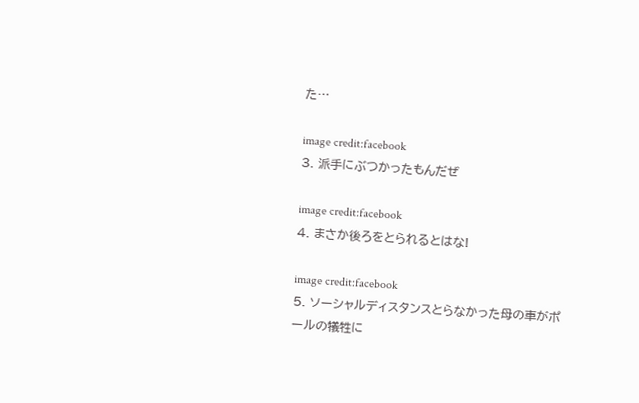た…

image credit:facebook
3. 派手にぶつかったもんだぜ

image credit:facebook
4. まさか後ろをとられるとはな!

image credit:facebook
5. ソーシャルディスタンスとらなかった母の車がポールの犠牲に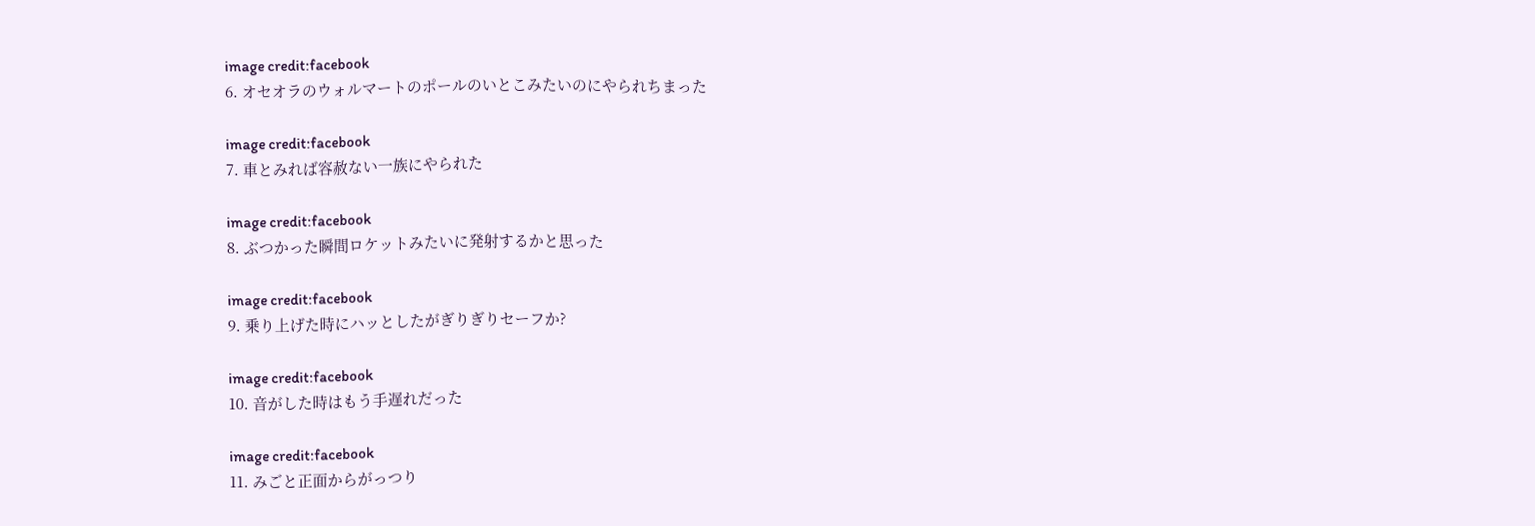image credit:facebook
6. オセオラのウォルマートのポールのいとこみたいのにやられちまった

image credit:facebook
7. 車とみれば容赦ない一族にやられた

image credit:facebook
8. ぶつかった瞬間ロケットみたいに発射するかと思った

image credit:facebook
9. 乗り上げた時にハッとしたがぎりぎりセーフか?

image credit:facebook
10. 音がした時はもう手遅れだった

image credit:facebook
11. みごと正面からがっつり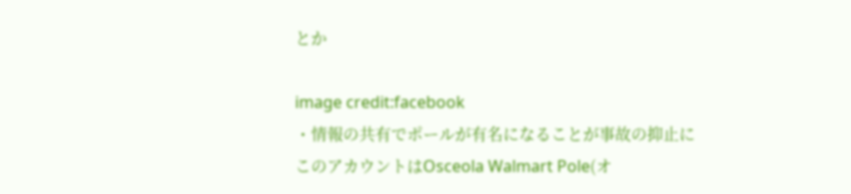とか

image credit:facebook
・情報の共有でポールが有名になることが事故の抑止に
このアカウントはOsceola Walmart Pole(オ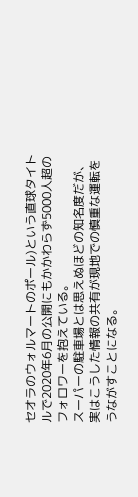セオラのウォルマートのポール)という直球タイトルで2020年6月の公開にもかかわらず5000人超のフォロワーを抱えている。
スーパーの駐車場とは思えぬほどの知名度だが、実はこうした情報の共有が現地での慎重な運転をうながすことになる。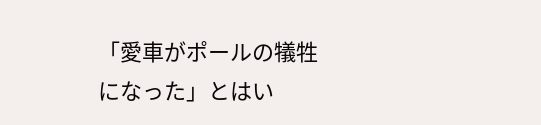「愛車がポールの犠牲になった」とはい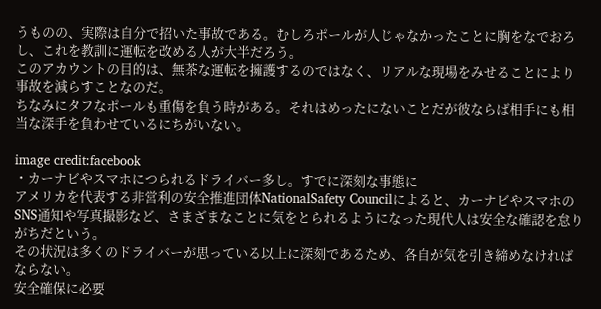うものの、実際は自分で招いた事故である。むしろポールが人じゃなかったことに胸をなでおろし、これを教訓に運転を改める人が大半だろう。
このアカウントの目的は、無茶な運転を擁護するのではなく、リアルな現場をみせることにより事故を減らすことなのだ。
ちなみにタフなポールも重傷を負う時がある。それはめったにないことだが彼ならば相手にも相当な深手を負わせているにちがいない。

image credit:facebook
・カーナビやスマホにつられるドライバー多し。すでに深刻な事態に
アメリカを代表する非営利の安全推進団体NationalSafety Councilによると、カーナビやスマホのSNS通知や写真撮影など、さまざまなことに気をとられるようになった現代人は安全な確認を怠りがちだという。
その状況は多くのドライバーが思っている以上に深刻であるため、各自が気を引き締めなければならない。
安全確保に必要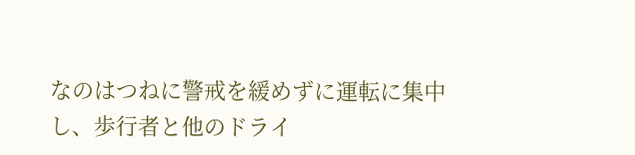なのはつねに警戒を緩めずに運転に集中し、歩行者と他のドライ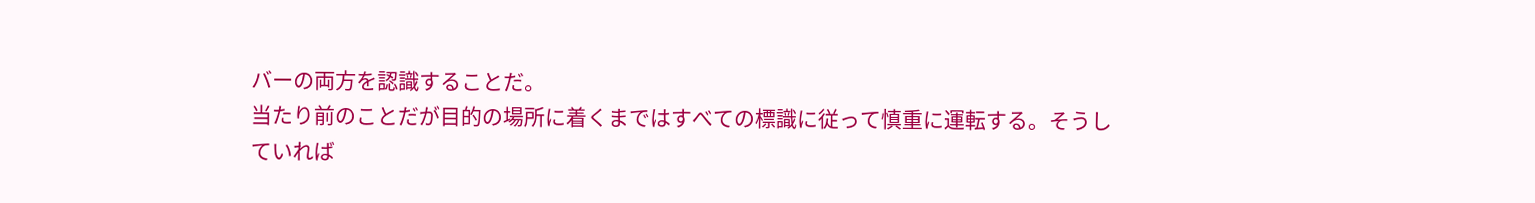バーの両方を認識することだ。
当たり前のことだが目的の場所に着くまではすべての標識に従って慎重に運転する。そうしていれば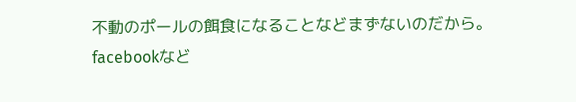不動のポールの餌食になることなどまずないのだから。
facebookなど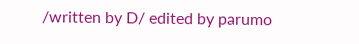/written by D/ edited by parumo